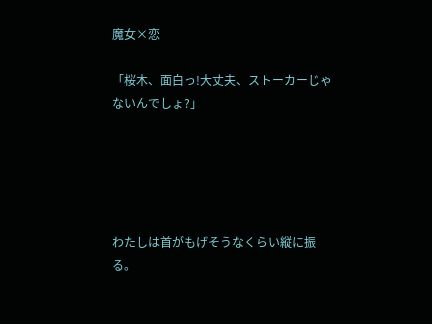魔女×恋

「桜木、面白っ!大丈夫、ストーカーじゃないんでしょ?」





わたしは首がもげそうなくらい縦に振る。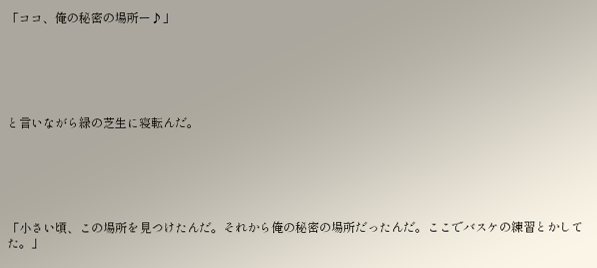「ココ、俺の秘密の場所ー♪」






と言いながら緑の芝生に寝転んだ。






「小さい頃、この場所を見つけたんだ。それから俺の秘密の場所だったんだ。ここでバスケの練習とかしてた。」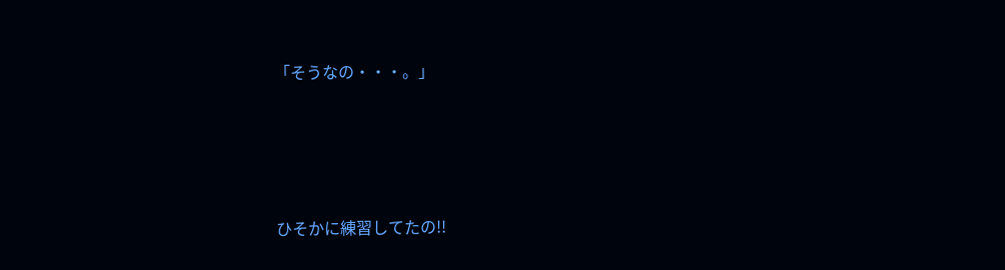「そうなの・・・。」





ひそかに練習してたの!!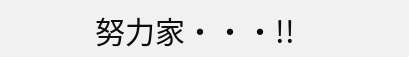努力家・・・!!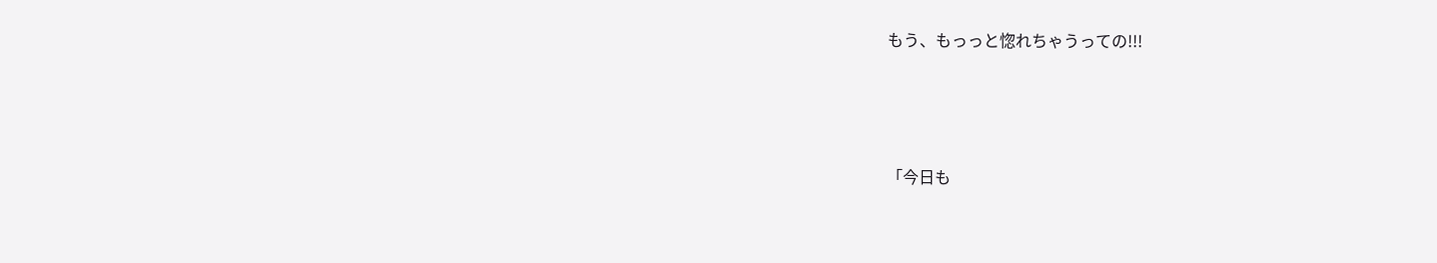もう、もっっと惚れちゃうっての!!!






「今日も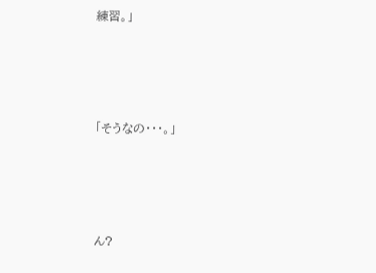練習。」





「そうなの・・・。」





ん?